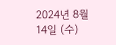2024년 8월 14일 (수)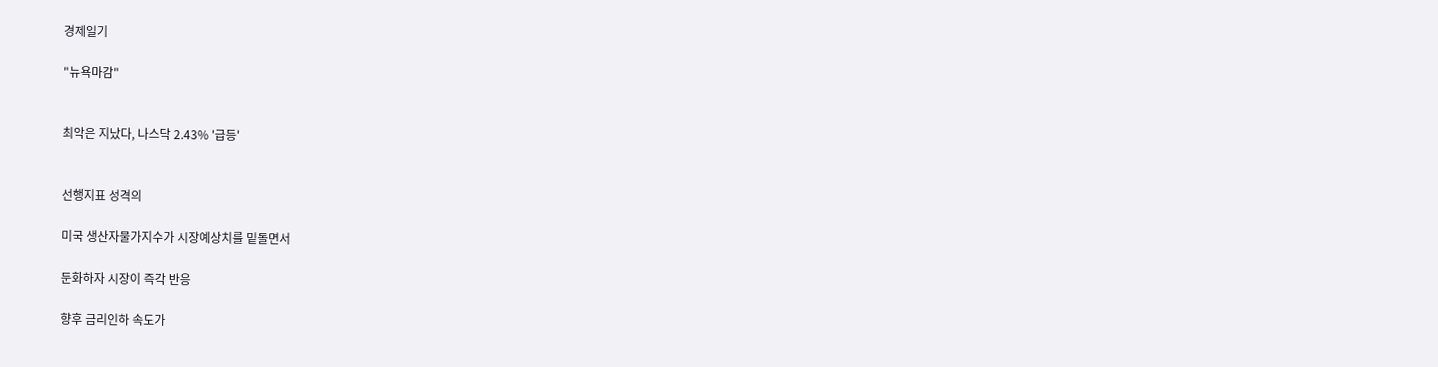경제일기

"뉴욕마감"


최악은 지났다, 나스닥 2.43% '급등'


선행지표 성격의

미국 생산자물가지수가 시장예상치를 밑돌면서

둔화하자 시장이 즉각 반응

향후 금리인하 속도가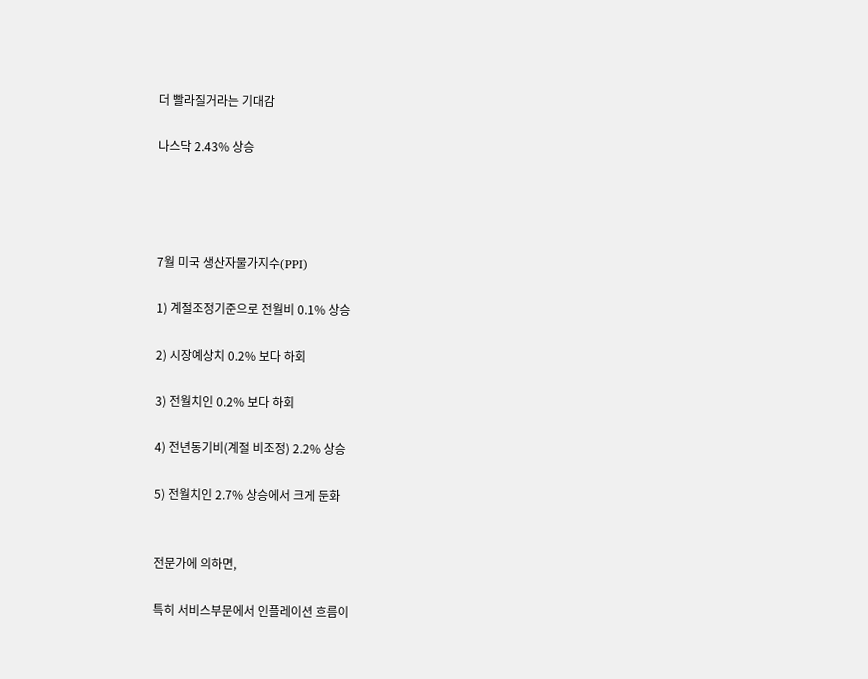더 빨라질거라는 기대감

나스닥 2.43% 상승




7월 미국 생산자물가지수(PPI)

1) 계절조정기준으로 전월비 0.1% 상승

2) 시장예상치 0.2% 보다 하회

3) 전월치인 0.2% 보다 하회

4) 전년동기비(계절 비조정) 2.2% 상승

5) 전월치인 2.7% 상승에서 크게 둔화


전문가에 의하면,

특히 서비스부문에서 인플레이션 흐름이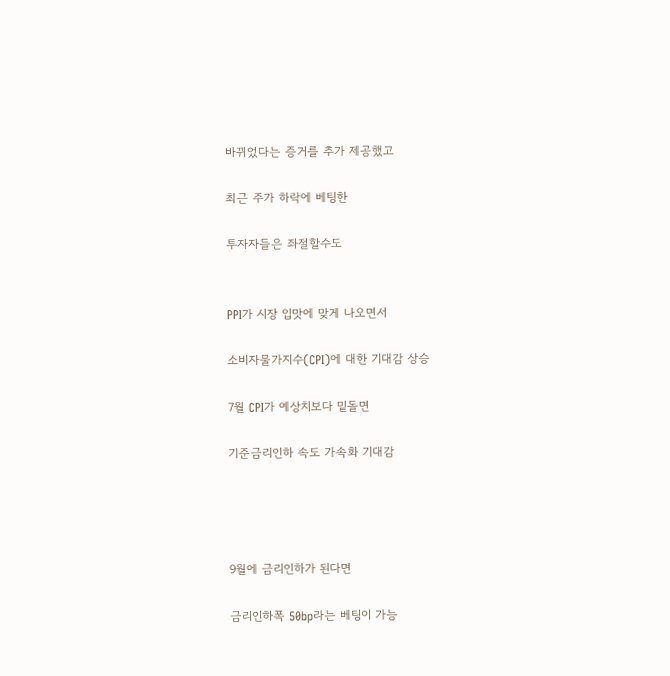바뀌었다는 증거를 추가 제공했고

최근 주가 하락에 베팅한

투자자들은 좌절할수도


PPI가 시장 입맛에 맞게 나오면서

소비자물가지수(CPI)에 대한 기대감 상승

7월 CPI가 예상치보다 밑돌면

기준금리인하 속도 가속화 기대감




9월에 금리인하가 된다면

금리인하폭 50bp라는 베팅이 가능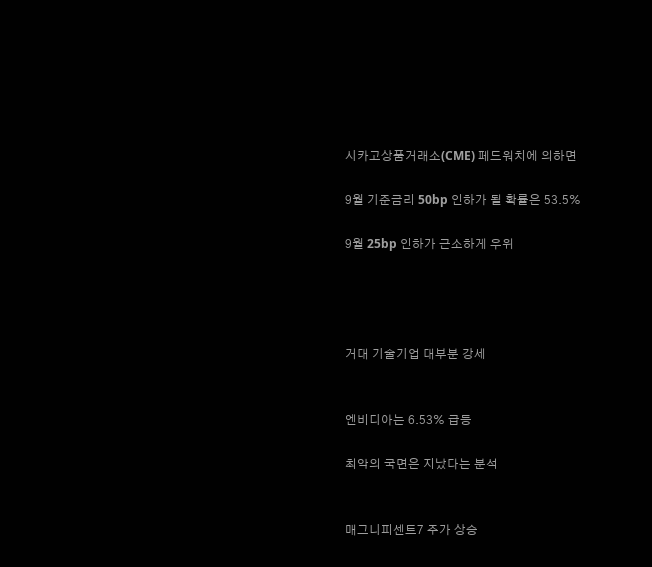시카고상품거래소(CME) 페드워치에 의하면

9월 기준금리 50bp 인하가 될 확률은 53.5%

9월 25bp 인하가 근소하게 우위




거대 기술기업 대부분 강세


엔비디아는 6.53% 급등

최악의 국면은 지났다는 분석


매그니피센트7 주가 상승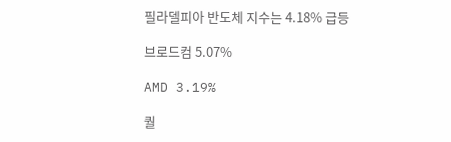필라델피아 반도체 지수는 4.18% 급등

브로드컴 5.07%

AMD 3.19%

퀄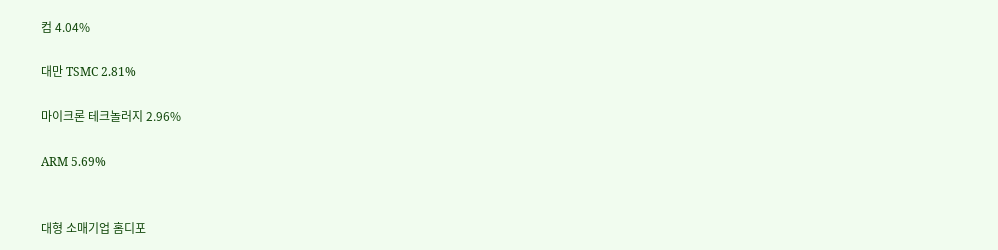컴 4.04%

대만 TSMC 2.81%

마이크론 테크놀러지 2.96%

ARM 5.69%


대형 소매기업 홈디포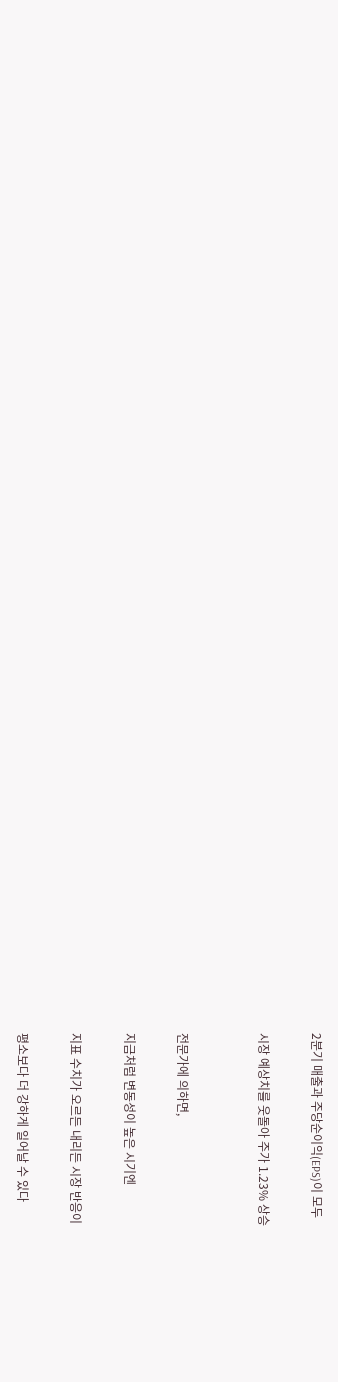2분기 매출과 주당순이익(EPS)이 모두

시장 예상치를 웃돌아 주가 1.23% 상승


전문가에 의하면,

지금처럼 변동성이 높은 시기엔

지표 수치가 오르든 내리든 시장 반응이

평소보다 더 강하게 일어날 수 있다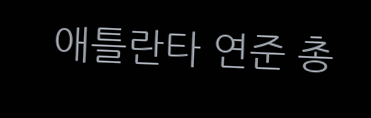애틀란타 연준 총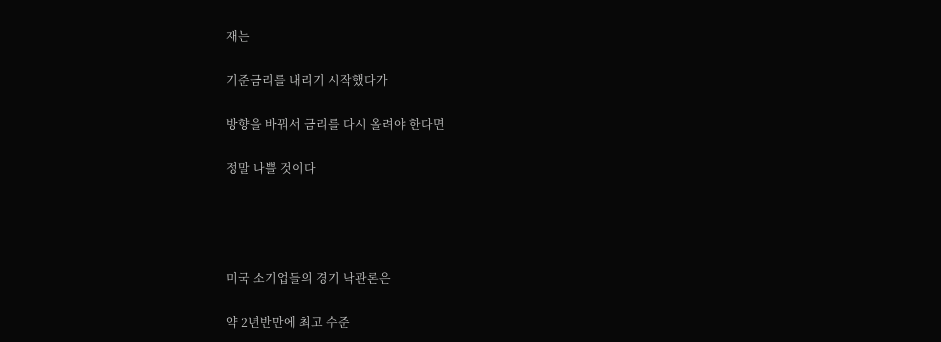재는

기준금리를 내리기 시작했다가

방향을 바꿔서 금리를 다시 올려야 한다면

정말 나쁠 것이다




미국 소기업들의 경기 낙관론은

약 2년반만에 최고 수준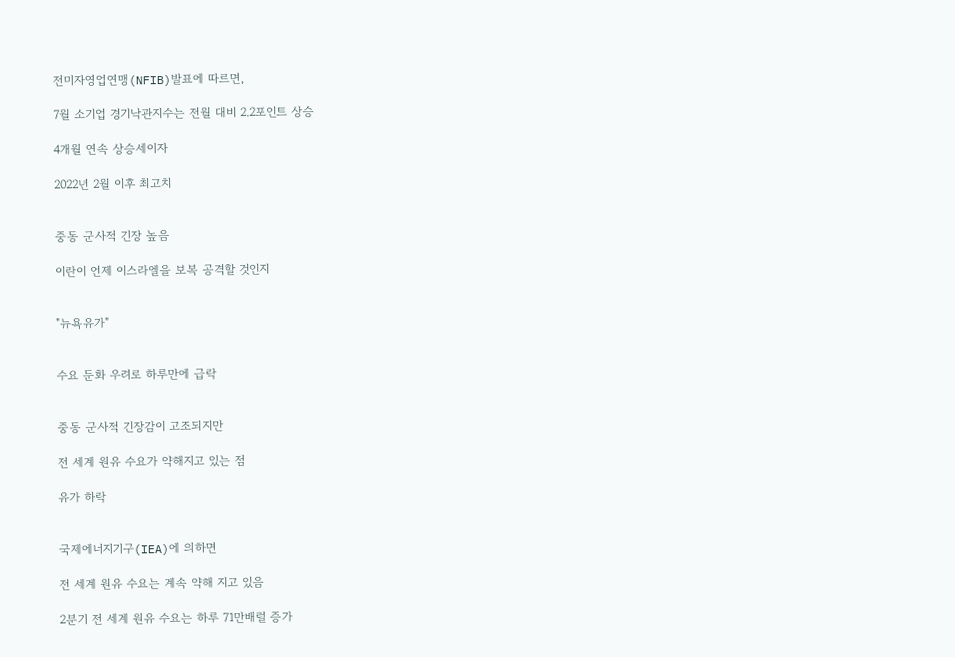전미자영업연맹(NFIB)발표에 따르면,

7월 소기업 경기낙관지수는 전월 대비 2.2포인트 상승

4개월 연속 상승세이자

2022년 2월 이후 최고치


중동 군사적 긴장 높음

이란이 언제 이스라엘을 보복 공격할 것인지


"뉴욕유가"


수요 둔화 우려로 하루만에 급락


중동 군사적 긴장감이 고조되지만

전 세계 원유 수요가 약해지고 있는 점

유가 하락


국제에너지기구(IEA)에 의하면

전 세계 원유 수요는 계속 약해 지고 있음

2분기 전 세계 원유 수요는 하루 71만배럴 증가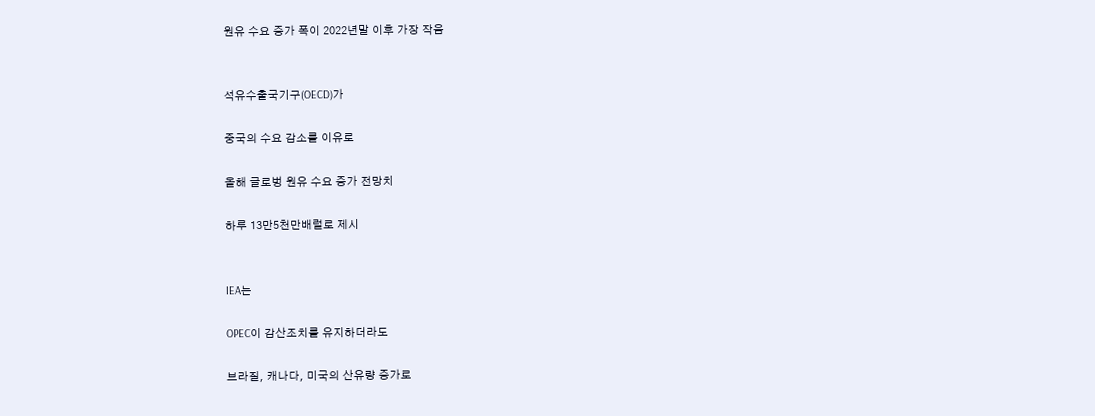원유 수요 증가 폭이 2022년말 이후 가장 작음


석유수출국기구(OECD)가

중국의 수요 감소를 이유로

올해 글로벙 원유 수요 증가 전망치

하루 13만5천만배럴로 제시


IEA는

OPEC이 감산조치를 유지하더라도

브라질, 캐나다, 미국의 산유량 증가로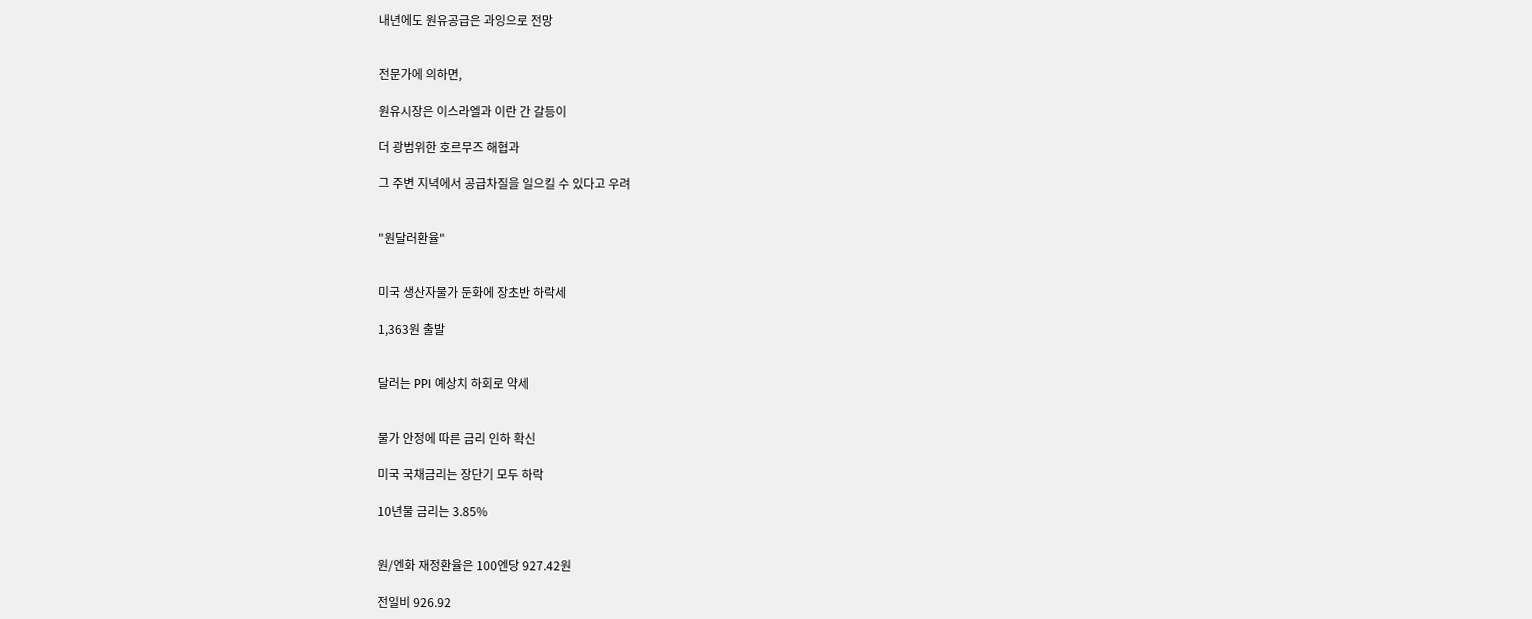내년에도 원유공급은 과잉으로 전망


전문가에 의하면,

원유시장은 이스라엘과 이란 간 갈등이

더 광범위한 호르무즈 해협과

그 주변 지녁에서 공급차질을 일으킬 수 있다고 우려


"원달러환율"


미국 생산자물가 둔화에 장초반 하락세

1,363원 출발


달러는 PPI 예상치 하회로 약세


물가 안정에 따른 금리 인하 확신

미국 국채금리는 장단기 모두 하락

10년물 금리는 3.85%


원/엔화 재정환율은 100엔당 927.42원

전일비 926.92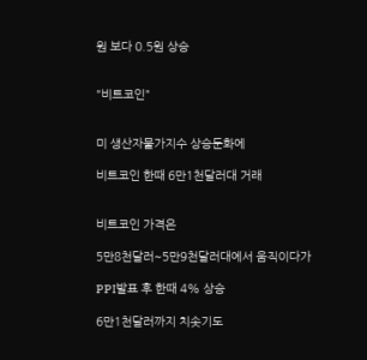원 보다 0.5원 상승


"비트코인"


미 생산자물가지수 상승둔화에

비트코인 한때 6만1천달러대 거래


비트코인 가격은

5만8천달러~5만9천달러대에서 움직이다가

PPI발표 후 한때 4% 상승

6만1천달러까지 치솟기도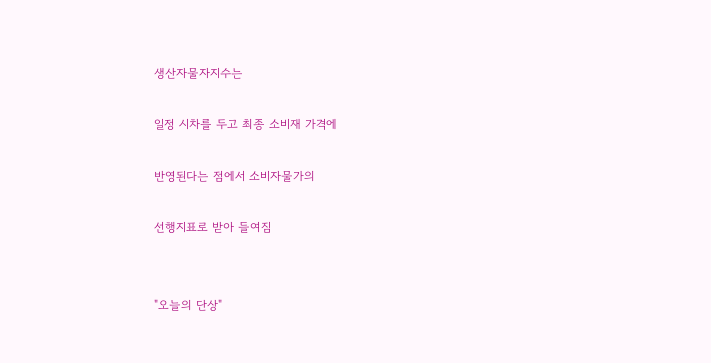생산자물자지수는

일정 시차를 두고 최종 소비재 가격에

반영된다는 점에서 소비자물가의

선행지표로 받아 들여짐


"오늘의 단상"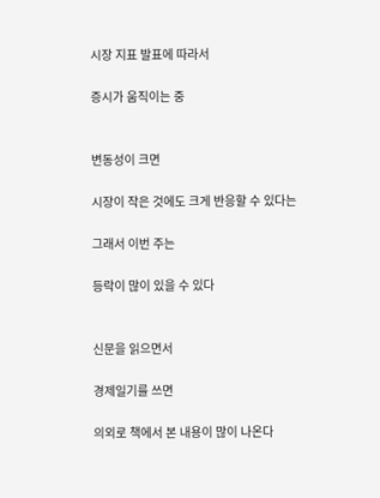시장 지표 발표에 따라서

증시가 움직이는 중


변동성이 크면

시장이 작은 것에도 크게 반응할 수 있다는

그래서 이번 주는

등락이 많이 있을 수 있다


신문을 읽으면서

경제일기를 쓰면

의외로 책에서 본 내용이 많이 나온다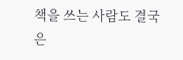책을 쓰는 사람도 결국은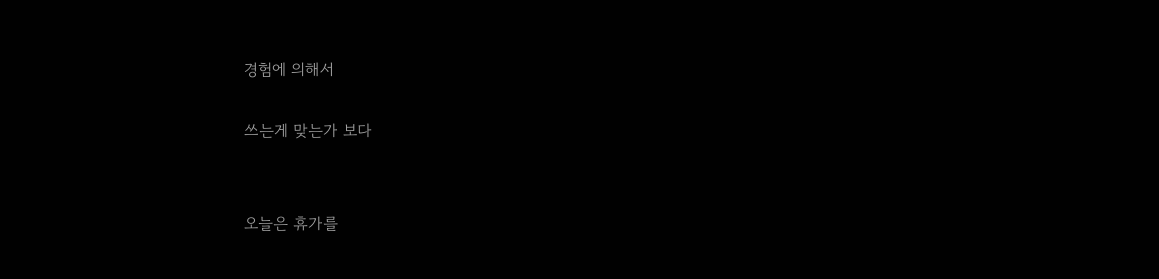경험에 의해서

쓰는게 맞는가 보다


오늘은 휴가를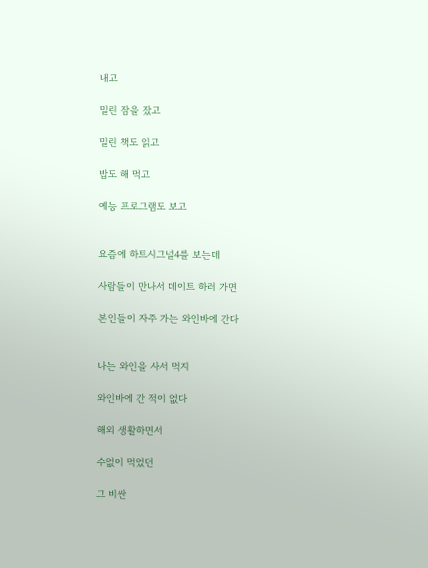내고

밀린 잠을 잤고

밀린 책도 읽고

밥도 해 먹고

예능 프로그램도 보고


요즘에 하트시그널4를 보는데

사람들이 만나서 데이트 하러 가면

본인들이 자주 가는 와인바에 간다


나는 와인을 사서 먹지

와인바에 간 적이 없다

해외 생활하면서

수없이 먹었던

그 비싼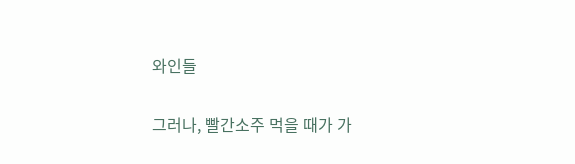와인들

그러나, 빨간소주 먹을 때가 가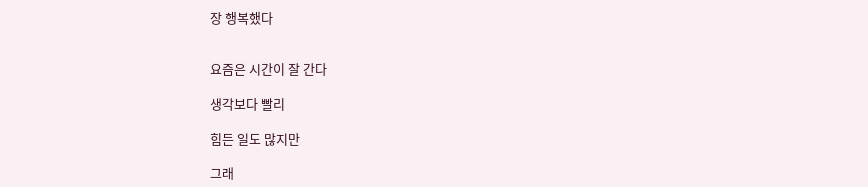장 행복했다


요즘은 시간이 잘 간다

생각보다 빨리

힘든 일도 많지만

그래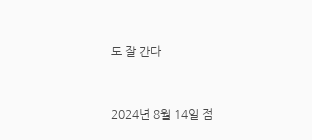도 잘 간다


2024년 8월 14일 점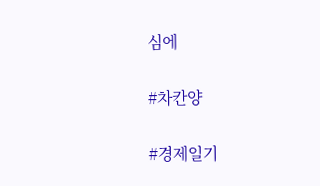심에

#차칸양

#경제일기